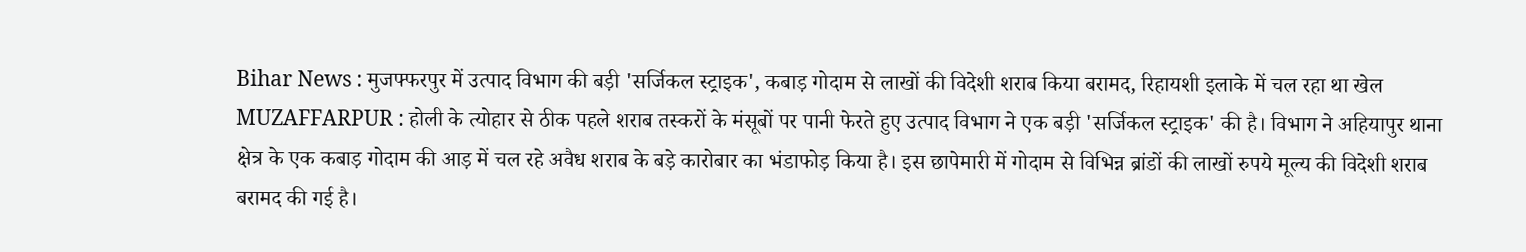Bihar News : मुजफ्फरपुर में उत्पाद विभाग की बड़ी 'सर्जिकल स्ट्राइक', कबाड़ गोदाम से लाखों की विदेशी शराब किया बरामद, रिहायशी इलाके में चल रहा था खेल
MUZAFFARPUR : होली के त्योहार से ठीक पहले शराब तस्करों के मंसूबों पर पानी फेरते हुए उत्पाद विभाग ने एक बड़ी 'सर्जिकल स्ट्राइक' की है। विभाग ने अहियापुर थाना क्षेत्र के एक कबाड़ गोदाम की आड़ में चल रहे अवैध शराब के बड़े कारोबार का भंडाफोड़ किया है। इस छापेमारी में गोदाम से विभिन्न ब्रांडों की लाखों रुपये मूल्य की विदेशी शराब बरामद की गई है।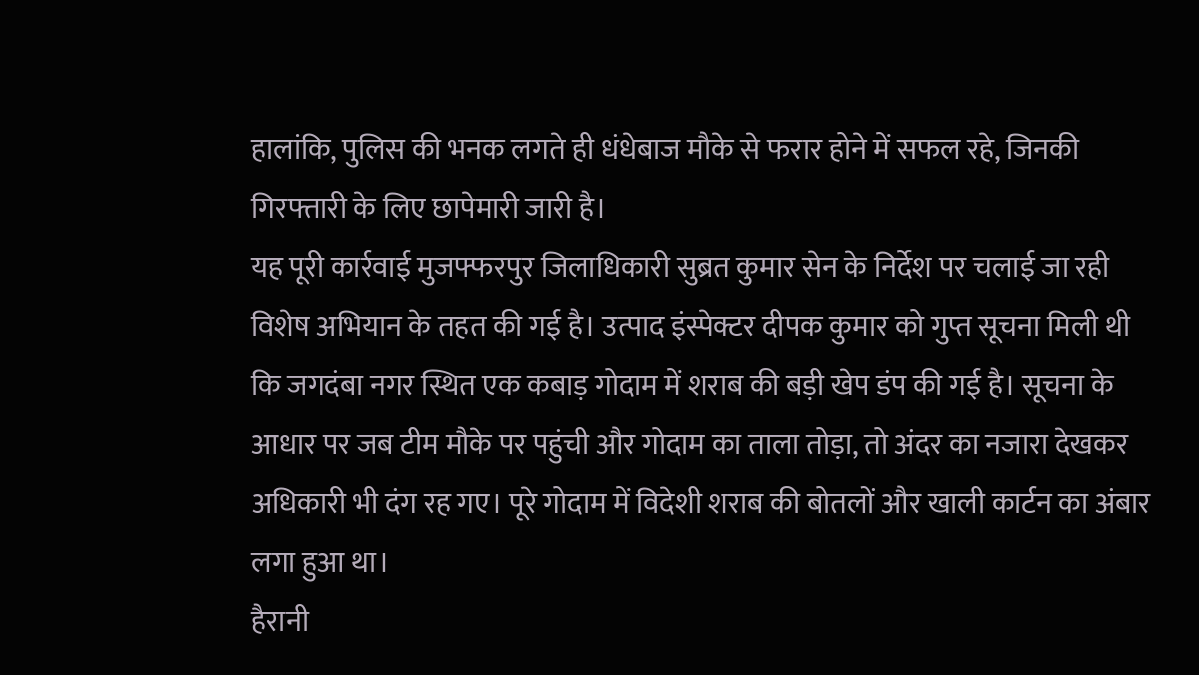हालांकि, पुलिस की भनक लगते ही धंधेबाज मौके से फरार होने में सफल रहे, जिनकी गिरफ्तारी के लिए छापेमारी जारी है।
यह पूरी कार्रवाई मुजफ्फरपुर जिलाधिकारी सुब्रत कुमार सेन के निर्देश पर चलाई जा रही विशेष अभियान के तहत की गई है। उत्पाद इंस्पेक्टर दीपक कुमार को गुप्त सूचना मिली थी कि जगदंबा नगर स्थित एक कबाड़ गोदाम में शराब की बड़ी खेप डंप की गई है। सूचना के आधार पर जब टीम मौके पर पहुंची और गोदाम का ताला तोड़ा, तो अंदर का नजारा देखकर अधिकारी भी दंग रह गए। पूरे गोदाम में विदेशी शराब की बोतलों और खाली कार्टन का अंबार लगा हुआ था।
हैरानी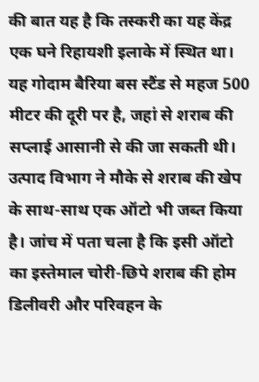की बात यह है कि तस्करी का यह केंद्र एक घने रिहायशी इलाके में स्थित था। यह गोदाम बैरिया बस स्टैंड से महज 500 मीटर की दूरी पर है, जहां से शराब की सप्लाई आसानी से की जा सकती थी। उत्पाद विभाग ने मौके से शराब की खेप के साथ-साथ एक ऑटो भी जब्त किया है। जांच में पता चला है कि इसी ऑटो का इस्तेमाल चोरी-छिपे शराब की होम डिलीवरी और परिवहन के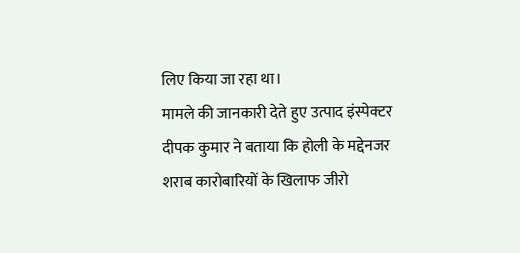लिए किया जा रहा था।
मामले की जानकारी देते हुए उत्पाद इंस्पेक्टर दीपक कुमार ने बताया कि होली के मद्देनजर शराब कारोबारियों के खिलाफ जीरो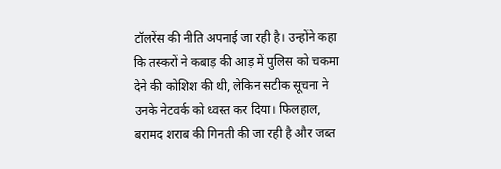टॉलरेंस की नीति अपनाई जा रही है। उन्होंने कहा कि तस्करों ने कबाड़ की आड़ में पुलिस को चकमा देने की कोशिश की थी, लेकिन सटीक सूचना ने उनके नेटवर्क को ध्वस्त कर दिया। फिलहाल, बरामद शराब की गिनती की जा रही है और जब्त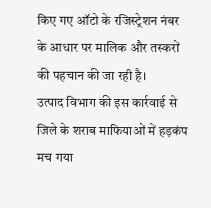किए गए ऑटो के रजिस्ट्रेशन नंबर के आधार पर मालिक और तस्करों की पहचान की जा रही है।
उत्पाद विभाग की इस कार्रवाई से जिले के शराब माफियाओं में हड़कंप मच गया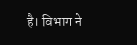है। विभाग ने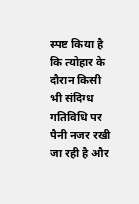स्पष्ट किया है कि त्योहार के दौरान किसी भी संदिग्ध गतिविधि पर पैनी नजर रखी जा रही है और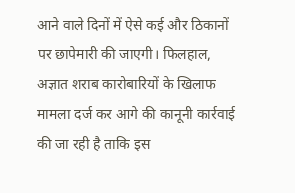आने वाले दिनों में ऐसे कई और ठिकानों पर छापेमारी की जाएगी। फिलहाल, अज्ञात शराब कारोबारियों के खिलाफ मामला दर्ज कर आगे की कानूनी कार्रवाई की जा रही है ताकि इस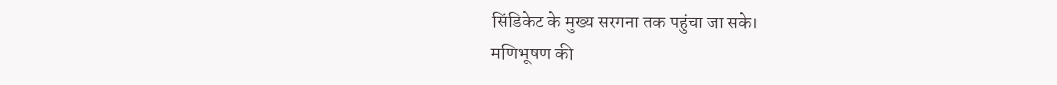सिंडिकेट के मुख्य सरगना तक पहुंचा जा सके।
मणिभूषण की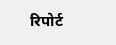रिपोर्ट